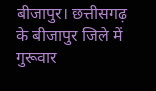बीजापुर। छत्तीसगढ़ के बीजापुर जिले में गुरूवार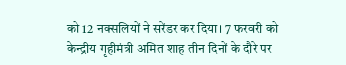को 12 नक्सलियों ने सरेंडर कर दिया। 7 फरवरी को केन्द्रीय गृहीमंत्री अमित शाह तीन दिनों के दौरे पर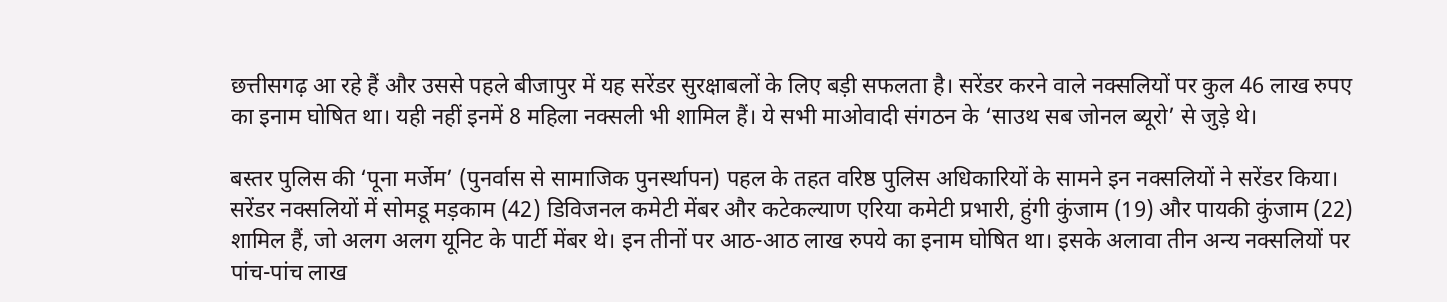छत्तीसगढ़ आ रहे हैं और उससे पहले बीजापुर में यह सरेंडर सुरक्षाबलों के लिए बड़ी सफलता है। सरेंडर करने वाले नक्सलियों पर कुल 46 लाख रुपए का इनाम घोषित था। यही नहीं इनमें 8 महिला नक्सली भी शामिल हैं। ये सभी माओवादी संगठन के ‘साउथ सब जोनल ब्यूरो’ से जुड़े थे।

बस्तर पुलिस की ‘पूना मर्जेम’ (पुनर्वास से सामाजिक पुनर्स्थापन) पहल के तहत वरिष्ठ पुलिस अधिकारियों के सामने इन नक्सलियों ने सरेंडर किया। सरेंडर नक्सलियों में सोमडू मड़काम (42) डिविजनल कमेटी मेंबर और कटेकल्याण एरिया कमेटी प्रभारी, हुंगी कुंजाम (19) और पायकी कुंजाम (22) शामिल हैं, जो अलग अलग यूनिट के पार्टी मेंबर थे। इन तीनों पर आठ-आठ लाख रुपये का इनाम घोषित था। इसके अलावा तीन अन्य नक्सलियों पर पांच-पांच लाख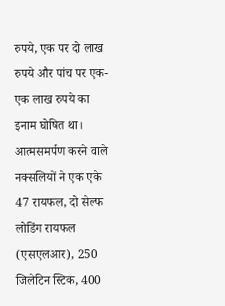रुपये, एक पर दो लाख रुपये और पांच पर एक-एक लाख रुपये का इनाम घोषित था।
आत्मसमर्पण करने वाले नक्सलियों ने एक एके 47 रायफल, दो सेल्फ लोडिंग रायफल (एसएलआर), 250 जिलेटिन स्टिक, 400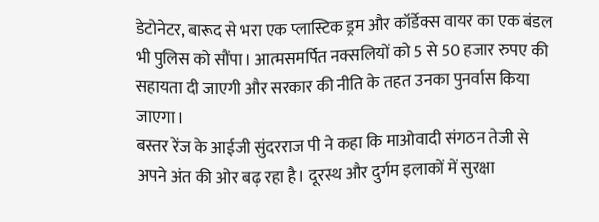डेटोनेटर, बारूद से भरा एक प्लास्टिक ड्रम और कॉर्डेक्स वायर का एक बंडल भी पुलिस को सौंपा। आत्मसमर्पित नक्सलियों को 5 से 50 हजार रुपए की सहायता दी जाएगी और सरकार की नीति के तहत उनका पुनर्वास किया जाएगा।
बस्तर रेंज के आईजी सुंदरराज पी ने कहा कि माओवादी संगठन तेजी से अपने अंत की ओर बढ़ रहा है। दूरस्थ और दुर्गम इलाकों में सुरक्षा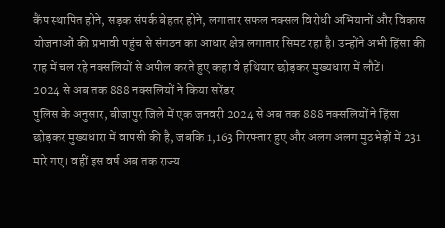कैंप स्थापित होने, सड़क संपर्क बेहतर होने, लगातार सफल नक्सल विरोधी अभियानों और विकास योजनाओं की प्रभावी पहुंच से संगठन का आधार क्षेत्र लगातार सिमट रहा है। उन्होंने अभी हिंसा की राह में चल रहे नक्सलियों से अपील करते हुए कहा वे हथियार छोड़कर मुख्यधारा में लौटें।
2024 से अब तक 888 नक्सलियों ने किया सरेंडर
पुलिस के अनुसार, बीजापुर जिले में एक जनवरी 2024 से अब तक 888 नक्सलियों ने हिंसा छोड़कर मुख्यधारा में वापसी की है, जबकि 1,163 गिरफ्तार हुए और अलग अलग मुठभेड़ों में 231 मारे गए। वहीं इस वर्ष अब तक राज्य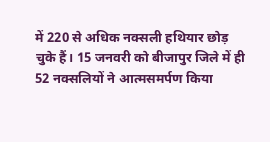में 220 से अधिक नक्सली हथियार छोड़ चुके हैं। 15 जनवरी को बीजापुर जिले में ही 52 नक्सलियों ने आत्मसमर्पण किया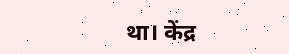था। केंद्र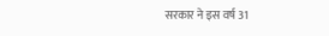सरकार ने इस वर्ष 31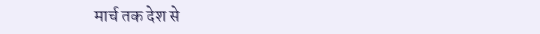मार्च तक देश से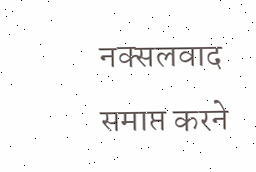नक्सलवाद समाप्त करने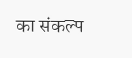का संकल्प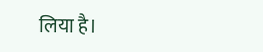लिया है।